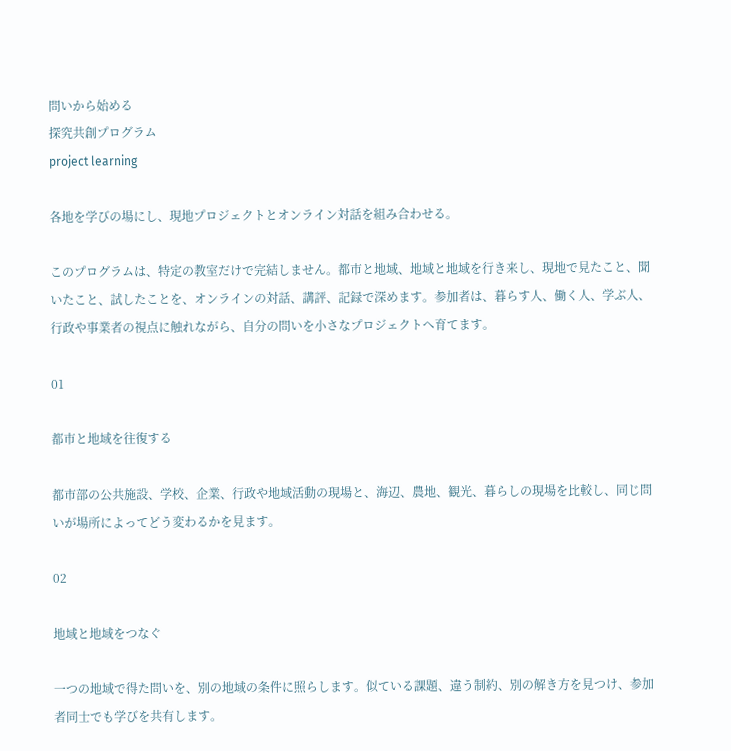問いから始める
探究共創プログラム
project learning

各地を学びの場にし、現地プロジェクトとオンライン対話を組み合わせる。

このプログラムは、特定の教室だけで完結しません。都市と地域、地域と地域を行き来し、現地で見たこと、聞いたこと、試したことを、オンラインの対話、講評、記録で深めます。参加者は、暮らす人、働く人、学ぶ人、行政や事業者の視点に触れながら、自分の問いを小さなプロジェクトへ育てます。

01

都市と地域を往復する

都市部の公共施設、学校、企業、行政や地域活動の現場と、海辺、農地、観光、暮らしの現場を比較し、同じ問いが場所によってどう変わるかを見ます。

02

地域と地域をつなぐ

一つの地域で得た問いを、別の地域の条件に照らします。似ている課題、違う制約、別の解き方を見つけ、参加者同士でも学びを共有します。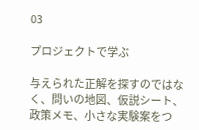03

プロジェクトで学ぶ

与えられた正解を探すのではなく、問いの地図、仮説シート、政策メモ、小さな実験案をつ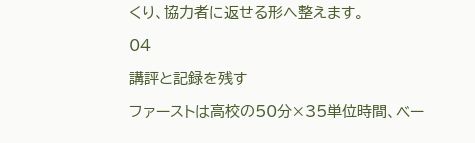くり、協力者に返せる形へ整えます。

04

講評と記録を残す

ファーストは高校の50分×35単位時間、ベー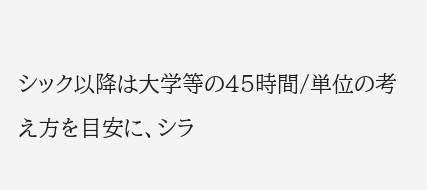シック以降は大学等の45時間/単位の考え方を目安に、シラ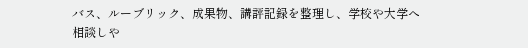バス、ルーブリック、成果物、講評記録を整理し、学校や大学へ相談しや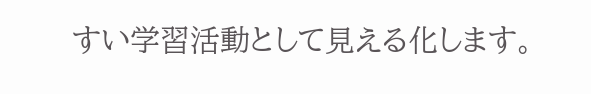すい学習活動として見える化します。